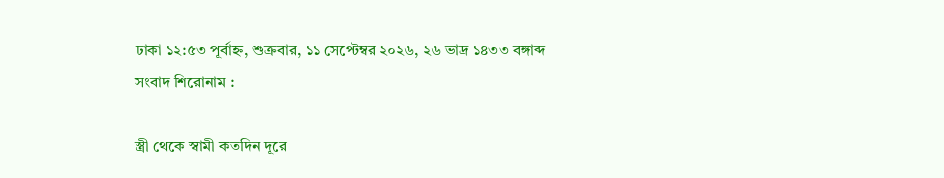ঢাকা ১২:৫৩ পূর্বাহ্ন, শুক্রবার, ১১ সেপ্টেম্বর ২০২৬, ২৬ ভাদ্র ১৪৩৩ বঙ্গাব্দ
সংবাদ শিরোনাম :

স্ত্রী থেকে স্বামী কতদিন দূরে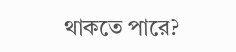থাকতে পারে?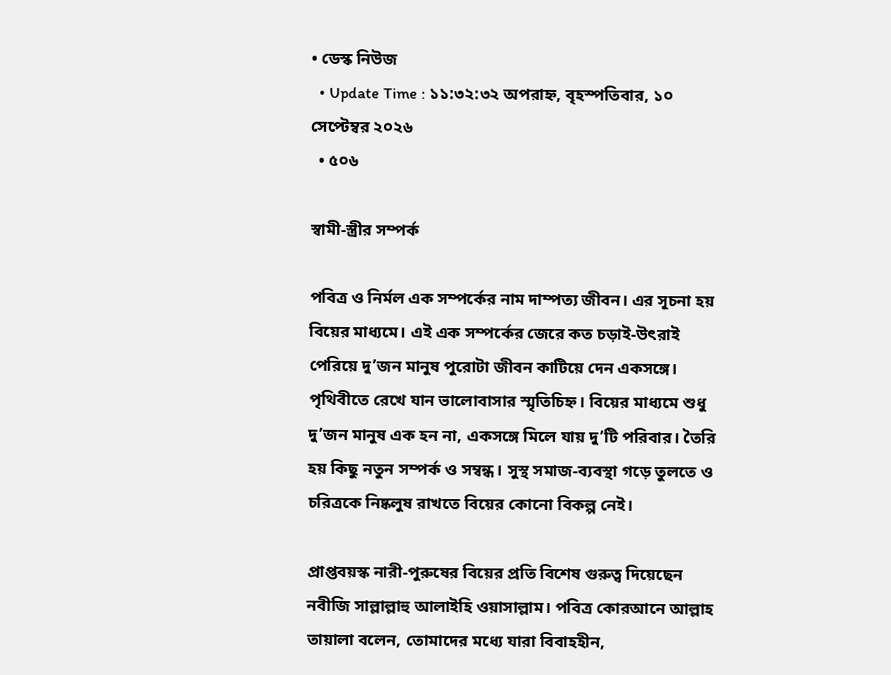• ডেস্ক নিউজ
  • Update Time : ১১:৩২:৩২ অপরাহ্ন, বৃহস্পতিবার, ১০ সেপ্টেম্বর ২০২৬
  • ৫০৬

স্বামী-স্ত্রীর সম্পর্ক

পবিত্র ও নির্মল এক সম্পর্কের নাম দাম্পত্য জীবন। এর সূচনা হয় বিয়ের মাধ্যমে। এই এক সম্পর্কের জেরে কত চড়াই-উৎরাই পেরিয়ে দু’জন মানুষ পুরোটা জীবন কাটিয়ে দেন একসঙ্গে। পৃথিবীতে রেখে যান ভালোবাসার স্মৃতিচিহ্ন। বিয়ের মাধ্যমে শুধু দু’জন মানুষ এক হন না, একসঙ্গে মিলে যায় দু’টি পরিবার। তৈরি হয় কিছু নতুন সম্পর্ক ও সম্বন্ধ। সুস্থ সমাজ-ব্যবস্থা গড়ে তুলতে ও চরিত্রকে নিষ্কলুষ রাখতে বিয়ের কোনো বিকল্প নেই।

প্রাপ্তবয়স্ক নারী-পুরুষের বিয়ের প্রতি বিশেষ গুরুত্ব দিয়েছেন নবীজি সাল্লাল্লাহু আলাইহি ওয়াসাল্লাম। পবিত্র কোরআনে আল্লাহ তায়ালা বলেন, তোমাদের মধ্যে যারা বিবাহহীন,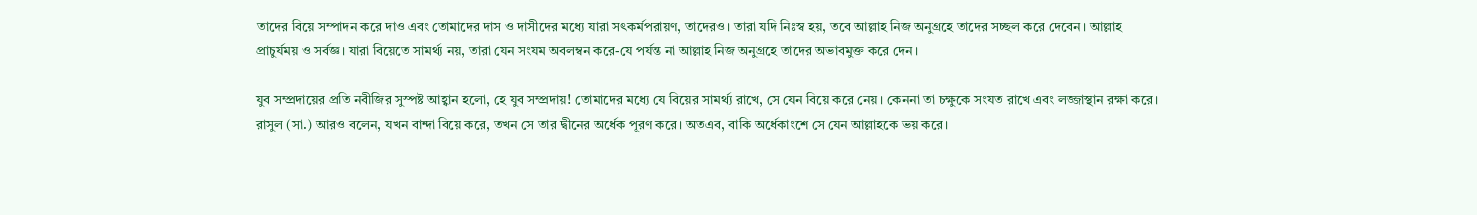তাদের বিয়ে সম্পাদন করে দাও এবং তোমাদের দাস ও দাসীদের মধ্যে যারা সৎকর্মপরায়ণ, তাদেরও। তারা যদি নিঃস্ব হয়, তবে আল্লাহ নিজ অনুগ্রহে তাদের সচ্ছল করে দেবেন। আল্লাহ প্রাচুর্যময় ও সর্বজ্ঞ। যারা বিয়েতে সামর্থ্য নয়, তারা যেন সংযম অবলম্বন করে-যে পর্যন্ত না আল্লাহ নিজ অনুগ্রহে তাদের অভাবমুক্ত করে দেন।

যুব সম্প্রদায়ের প্রতি নবীজির সুস্পষ্ট আহ্বান হলো, হে যুব সম্প্রদায়! তোমাদের মধ্যে যে বিয়ের সামর্থ্য রাখে, সে যেন বিয়ে করে নেয়। কেননা তা চক্ষুকে সংযত রাখে এবং লজ্জাস্থান রক্ষা করে। রাসুল (সা.) আরও বলেন, যখন বান্দা বিয়ে করে, তখন সে তার দ্বীনের অর্ধেক পূরণ করে। অতএব, বাকি অর্ধেকাংশে সে যেন আল্লাহকে ভয় করে।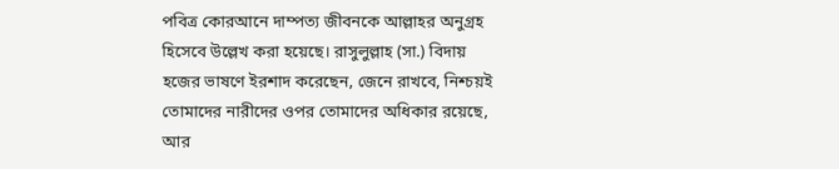পবিত্র কোরআনে দাম্পত্য জীবনকে আল্লাহর অনুগ্রহ হিসেবে উল্লেখ করা হয়েছে। রাসুলুল্লাহ (সা.) বিদায় হজের ভাষণে ইরশাদ করেছেন, জেনে রাখবে, নিশ্চয়ই তোমাদের নারীদের ওপর তোমাদের অধিকার রয়েছে, আর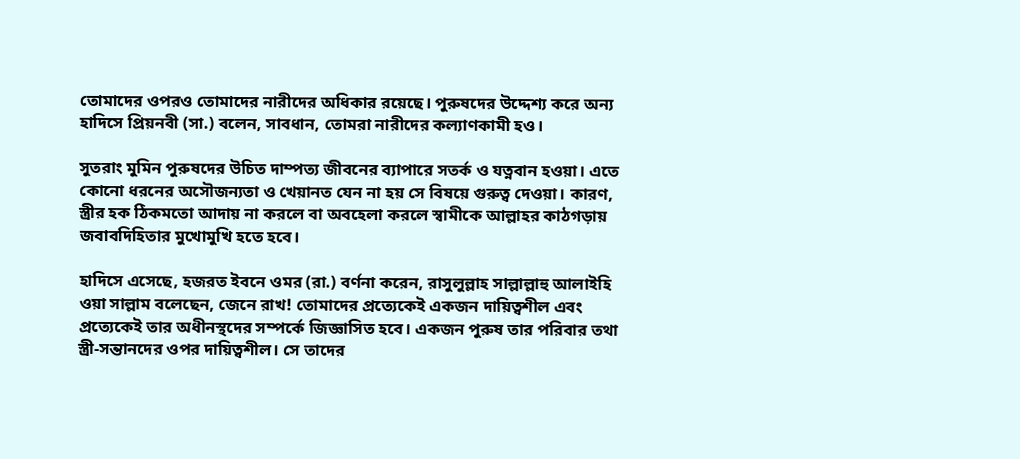তোমাদের ওপরও তোমাদের নারীদের অধিকার রয়েছে। পুরুষদের উদ্দেশ্য করে অন্য হাদিসে প্রিয়নবী (সা.) বলেন, সাবধান, তোমরা নারীদের কল্যাণকামী হও।

সুতরাং মুমিন পুরুষদের উচিত দাম্পত্য জীবনের ব্যাপারে সতর্ক ও যত্নবান হওয়া। এতে কোনো ধরনের অসৌজন্যতা ও খেয়ানত যেন না হয় সে বিষয়ে গুরুত্ব দেওয়া। কারণ, স্ত্রীর হক ঠিকমতো আদায় না করলে বা অবহেলা করলে স্বামীকে আল্লাহর কাঠগড়ায় জবাবদিহিতার মুখোমুখি হতে হবে।

হাদিসে এসেছে, হজরত ইবনে ওমর (রা.) বর্ণনা করেন, রাসুলুল্লাহ সাল্লাল্লাহু আলাইহি ওয়া সাল্লাম বলেছেন, জেনে রাখ! তোমাদের প্রত্যেকেই একজন দায়িত্বশীল এবং প্রত্যেকেই তার অধীনস্থদের সম্পর্কে জিজ্ঞাসিত হবে। একজন পুরুষ তার পরিবার তথা স্ত্রী-সন্তানদের ওপর দায়িত্বশীল। সে তাদের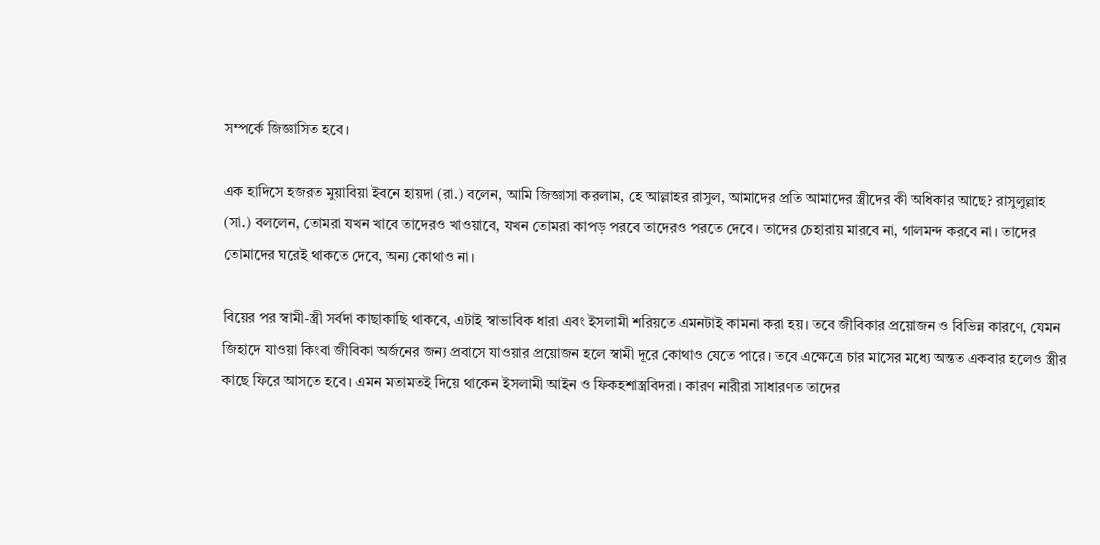সম্পর্কে জিজ্ঞাসিত হবে।

এক হাদিসে হজরত মুয়াবিয়া ইবনে হায়দা (রা.) বলেন, আমি জিজ্ঞাসা করলাম, হে আল্লাহর রাসুল, আমাদের প্রতি আমাদের স্ত্রীদের কী অধিকার আছে? রাসুলুল্লাহ (সা.) বললেন, তোমরা যখন খাবে তাদেরও খাওয়াবে, যখন তোমরা কাপড় পরবে তাদেরও পরতে দেবে। তাদের চেহারায় মারবে না, গালমন্দ করবে না। তাদের তোমাদের ঘরেই থাকতে দেবে, অন্য কোথাও না।

বিয়ের পর স্বামী-স্ত্রী সর্বদা কাছাকাছি থাকবে, এটাই স্বাভাবিক ধারা এবং ইসলামী শরিয়তে এমনটাই কামনা করা হয়। তবে জীবিকার প্রয়োজন ও বিভিন্ন কারণে, যেমন জিহাদে যাওয়া কিংবা জীবিকা অর্জনের জন্য প্রবাসে যাওয়ার প্রয়োজন হলে স্বামী দূরে কোথাও যেতে পারে। তবে এক্ষেত্রে চার মাসের মধ্যে অন্তত একবার হলেও স্ত্রীর কাছে ফিরে আসতে হবে। এমন মতামতই দিয়ে থাকেন ইসলামী আইন ও ফিকহশাস্ত্রবিদরা। কারণ নারীরা সাধারণত তাদের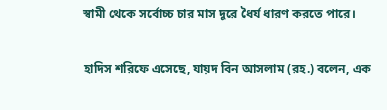স্বামী থেকে সর্বোচ্চ চার মাস দূরে ধৈর্য ধারণ করতে পারে।

হাদিস শরিফে এসেছে, যায়দ বিন আসলাম (রহ.) বলেন, এক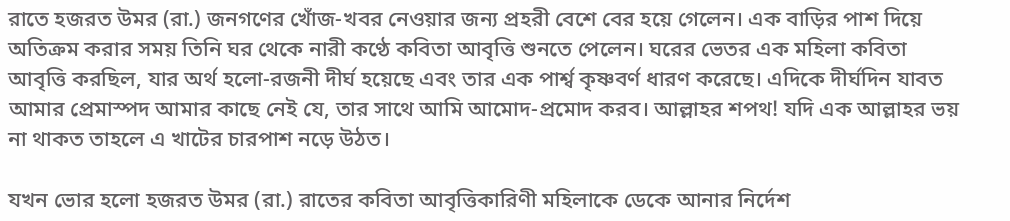রাতে হজরত উমর (রা.) জনগণের খোঁজ-খবর নেওয়ার জন্য প্রহরী বেশে বের হয়ে গেলেন। এক বাড়ির পাশ দিয়ে অতিক্রম করার সময় তিনি ঘর থেকে নারী কণ্ঠে কবিতা আবৃত্তি শুনতে পেলেন। ঘরের ভেতর এক মহিলা কবিতা আবৃত্তি করছিল, যার অর্থ হলো-রজনী দীর্ঘ হয়েছে এবং তার এক পার্শ্ব কৃষ্ণবর্ণ ধারণ করেছে। এদিকে দীর্ঘদিন যাবত আমার প্রেমাস্পদ আমার কাছে নেই যে, তার সাথে আমি আমোদ-প্রমোদ করব। আল্লাহর শপথ! যদি এক আল্লাহর ভয় না থাকত তাহলে এ খাটের চারপাশ নড়ে উঠত।

যখন ভোর হলো হজরত উমর (রা.) রাতের কবিতা আবৃত্তিকারিণী মহিলাকে ডেকে আনার নির্দেশ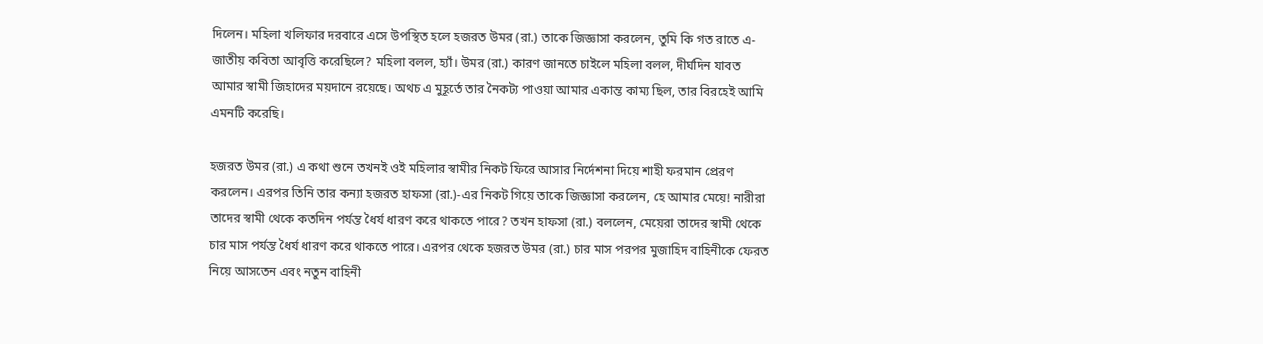দিলেন। মহিলা খলিফার দরবারে এসে উপস্থিত হলে হজরত উমর (রা.) তাকে জিজ্ঞাসা করলেন, তুমি কি গত রাতে এ-জাতীয় কবিতা আবৃত্তি করেছিলে? মহিলা বলল, হ্যাঁ। উমর (রা.) কারণ জানতে চাইলে মহিলা বলল, দীর্ঘদিন যাবত আমার স্বামী জিহাদের ময়দানে রয়েছে। অথচ এ মুহূর্তে তার নৈকট্য পাওয়া আমার একান্ত কাম্য ছিল, তার বিরহেই আমি এমনটি করেছি।

হজরত উমর (রা.) এ কথা শুনে তখনই ওই মহিলার স্বামীর নিকট ফিরে আসার নির্দেশনা দিয়ে শাহী ফরমান প্রেরণ করলেন। এরপর তিনি তার কন্যা হজরত হাফসা (রা.)-এর নিকট গিয়ে তাকে জিজ্ঞাসা করলেন, হে আমার মেয়ে! নারীরা তাদের স্বামী থেকে কতদিন পর্যন্ত ধৈর্য ধারণ করে থাকতে পারে? তখন হাফসা (রা.) বললেন, মেয়েরা তাদের স্বামী থেকে চার মাস পর্যন্ত ধৈর্য ধারণ করে থাকতে পারে। এরপর থেকে হজরত উমর (রা.) চার মাস পরপর মুজাহিদ বাহিনীকে ফেরত নিয়ে আসতেন এবং নতুন বাহিনী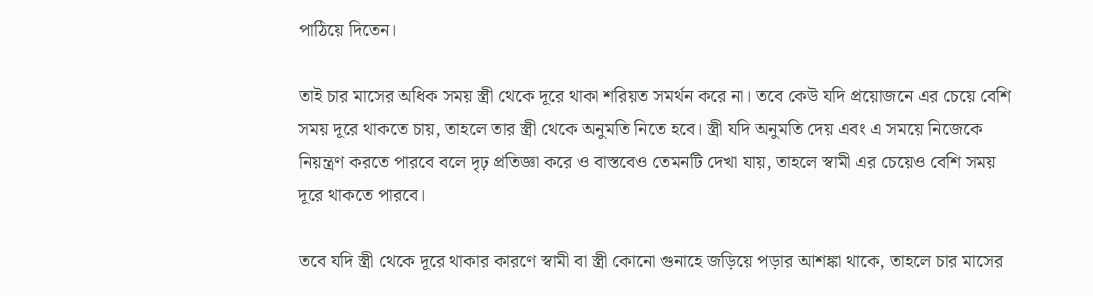পাঠিয়ে দিতেন।

তাই চার মাসের অধিক সময় স্ত্রী থেকে দূরে থাকা শরিয়ত সমর্থন করে না। তবে কেউ যদি প্রয়োজনে এর চেয়ে বেশি সময় দূরে থাকতে চায়, তাহলে তার স্ত্রী থেকে অনুমতি নিতে হবে। স্ত্রী যদি অনুমতি দেয় এবং এ সময়ে নিজেকে নিয়ন্ত্রণ করতে পারবে বলে দৃঢ় প্রতিজ্ঞা করে ও বাস্তবেও তেমনটি দেখা যায়, তাহলে স্বামী এর চেয়েও বেশি সময় দূরে থাকতে পারবে।

তবে যদি স্ত্রী থেকে দূরে থাকার কারণে স্বামী বা স্ত্রী কোনো গুনাহে জড়িয়ে পড়ার আশঙ্কা থাকে, তাহলে চার মাসের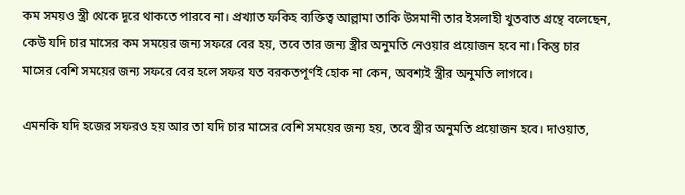কম সময়ও স্ত্রী থেকে দূরে থাকতে পারবে না। প্রখ্যাত ফকিহ ব্যক্তিত্ব আল্লামা তাকি উসমানী তার ইসলাহী খুতবাত গ্রন্থে বলেছেন, কেউ যদি চার মাসের কম সময়ের জন্য সফরে বের হয়, তবে তার জন্য স্ত্রীর অনুমতি নেওয়ার প্রয়োজন হবে না। কিন্তু চার মাসের বেশি সময়ের জন্য সফরে বের হলে সফর যত বরকতপূর্ণই হোক না কেন, অবশ্যই স্ত্রীর অনুমতি লাগবে।

এমনকি যদি হজের সফরও হয় আর তা যদি চার মাসের বেশি সময়ের জন্য হয়, তবে স্ত্রীর অনুমতি প্রয়োজন হবে। দাওয়াত,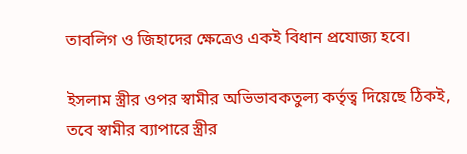তাবলিগ ও জিহাদের ক্ষেত্রেও একই বিধান প্রযোজ্য হবে।

ইসলাম স্ত্রীর ওপর স্বামীর অভিভাবকতুল্য কর্তৃত্ব দিয়েছে ঠিকই, তবে স্বামীর ব্যাপারে স্ত্রীর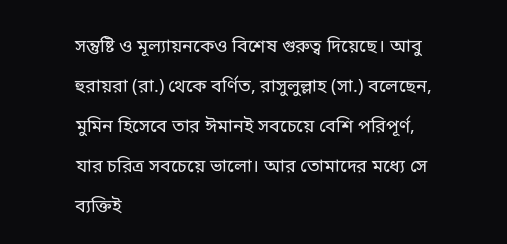সন্তুষ্টি ও মূল্যায়নকেও বিশেষ গুরুত্ব দিয়েছে। আবু হুরায়রা (রা.) থেকে বর্ণিত, রাসুলুল্লাহ (সা.) বলেছেন, মুমিন হিসেবে তার ঈমানই সবচেয়ে বেশি পরিপূর্ণ, যার চরিত্র সবচেয়ে ভালো। আর তোমাদের মধ্যে সে ব্যক্তিই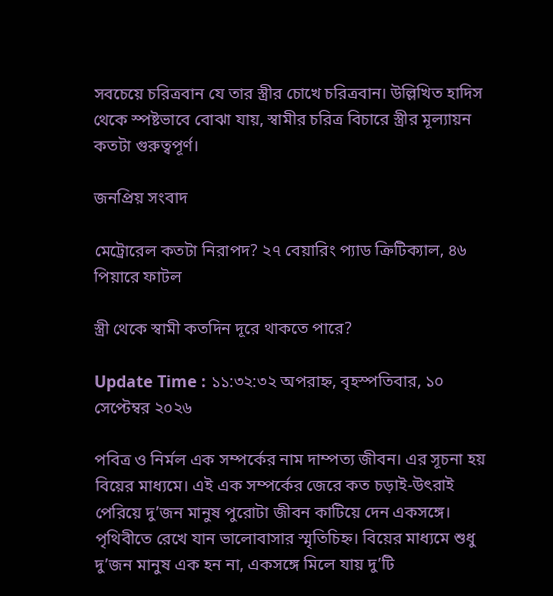সবচেয়ে চরিত্রবান যে তার স্ত্রীর চোখে চরিত্রবান। উল্লিখিত হাদিস থেকে স্পষ্টভাবে বোঝা যায়, স্বামীর চরিত্র বিচারে স্ত্রীর মূল্যায়ন কতটা গুরুত্বপূর্ণ।

জনপ্রিয় সংবাদ

মেট্রোরেল কতটা নিরাপদ? ২৭ বেয়ারিং প্যাড ক্রিটিক্যাল, ৪৬ পিয়ারে ফাটল

স্ত্রী থেকে স্বামী কতদিন দূরে থাকতে পারে?

Update Time : ১১:৩২:৩২ অপরাহ্ন, বৃহস্পতিবার, ১০ সেপ্টেম্বর ২০২৬

পবিত্র ও নির্মল এক সম্পর্কের নাম দাম্পত্য জীবন। এর সূচনা হয় বিয়ের মাধ্যমে। এই এক সম্পর্কের জেরে কত চড়াই-উৎরাই পেরিয়ে দু’জন মানুষ পুরোটা জীবন কাটিয়ে দেন একসঙ্গে। পৃথিবীতে রেখে যান ভালোবাসার স্মৃতিচিহ্ন। বিয়ের মাধ্যমে শুধু দু’জন মানুষ এক হন না, একসঙ্গে মিলে যায় দু’টি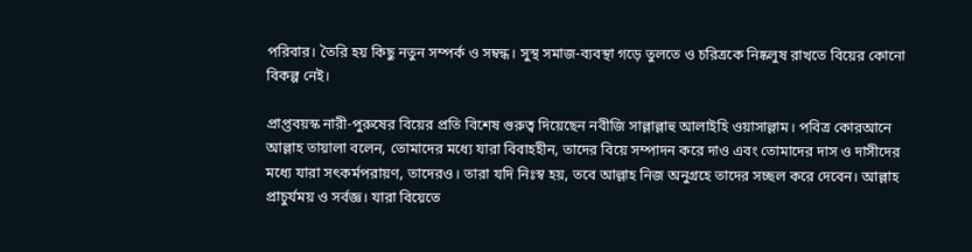পরিবার। তৈরি হয় কিছু নতুন সম্পর্ক ও সম্বন্ধ। সুস্থ সমাজ-ব্যবস্থা গড়ে তুলতে ও চরিত্রকে নিষ্কলুষ রাখতে বিয়ের কোনো বিকল্প নেই।

প্রাপ্তবয়স্ক নারী-পুরুষের বিয়ের প্রতি বিশেষ গুরুত্ব দিয়েছেন নবীজি সাল্লাল্লাহু আলাইহি ওয়াসাল্লাম। পবিত্র কোরআনে আল্লাহ তায়ালা বলেন, তোমাদের মধ্যে যারা বিবাহহীন, তাদের বিয়ে সম্পাদন করে দাও এবং তোমাদের দাস ও দাসীদের মধ্যে যারা সৎকর্মপরায়ণ, তাদেরও। তারা যদি নিঃস্ব হয়, তবে আল্লাহ নিজ অনুগ্রহে তাদের সচ্ছল করে দেবেন। আল্লাহ প্রাচুর্যময় ও সর্বজ্ঞ। যারা বিয়েতে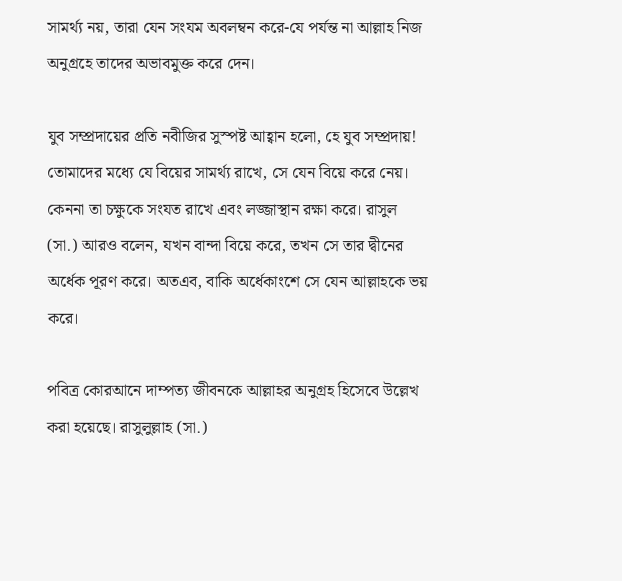সামর্থ্য নয়, তারা যেন সংযম অবলম্বন করে-যে পর্যন্ত না আল্লাহ নিজ অনুগ্রহে তাদের অভাবমুক্ত করে দেন।

যুব সম্প্রদায়ের প্রতি নবীজির সুস্পষ্ট আহ্বান হলো, হে যুব সম্প্রদায়! তোমাদের মধ্যে যে বিয়ের সামর্থ্য রাখে, সে যেন বিয়ে করে নেয়। কেননা তা চক্ষুকে সংযত রাখে এবং লজ্জাস্থান রক্ষা করে। রাসুল (সা.) আরও বলেন, যখন বান্দা বিয়ে করে, তখন সে তার দ্বীনের অর্ধেক পূরণ করে। অতএব, বাকি অর্ধেকাংশে সে যেন আল্লাহকে ভয় করে।

পবিত্র কোরআনে দাম্পত্য জীবনকে আল্লাহর অনুগ্রহ হিসেবে উল্লেখ করা হয়েছে। রাসুলুল্লাহ (সা.)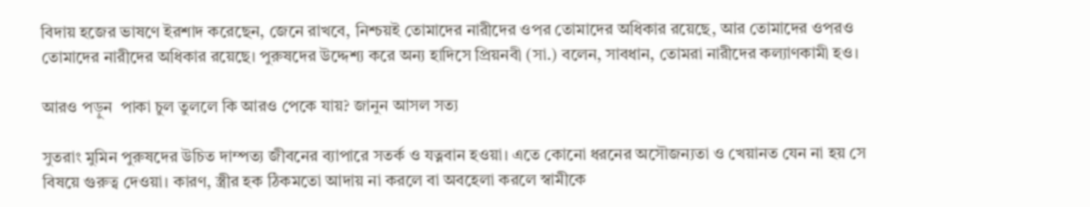বিদায় হজের ভাষণে ইরশাদ করেছেন, জেনে রাখবে, নিশ্চয়ই তোমাদের নারীদের ওপর তোমাদের অধিকার রয়েছে, আর তোমাদের ওপরও তোমাদের নারীদের অধিকার রয়েছে। পুরুষদের উদ্দেশ্য করে অন্য হাদিসে প্রিয়নবী (সা.) বলেন, সাবধান, তোমরা নারীদের কল্যাণকামী হও।

আরও পড়ুন  পাকা চুল তুললে কি আরও পেকে যায়? জানুন আসল সত্য

সুতরাং মুমিন পুরুষদের উচিত দাম্পত্য জীবনের ব্যাপারে সতর্ক ও যত্নবান হওয়া। এতে কোনো ধরনের অসৌজন্যতা ও খেয়ানত যেন না হয় সে বিষয়ে গুরুত্ব দেওয়া। কারণ, স্ত্রীর হক ঠিকমতো আদায় না করলে বা অবহেলা করলে স্বামীকে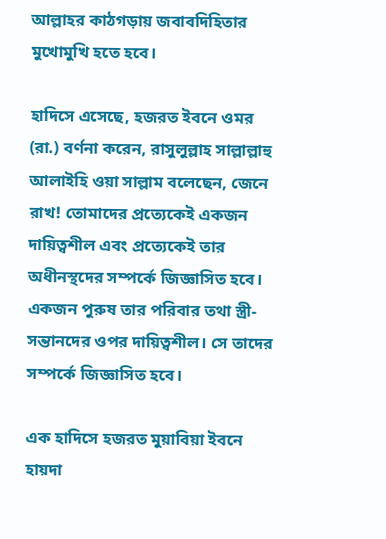আল্লাহর কাঠগড়ায় জবাবদিহিতার মুখোমুখি হতে হবে।

হাদিসে এসেছে, হজরত ইবনে ওমর (রা.) বর্ণনা করেন, রাসুলুল্লাহ সাল্লাল্লাহু আলাইহি ওয়া সাল্লাম বলেছেন, জেনে রাখ! তোমাদের প্রত্যেকেই একজন দায়িত্বশীল এবং প্রত্যেকেই তার অধীনস্থদের সম্পর্কে জিজ্ঞাসিত হবে। একজন পুরুষ তার পরিবার তথা স্ত্রী-সন্তানদের ওপর দায়িত্বশীল। সে তাদের সম্পর্কে জিজ্ঞাসিত হবে।

এক হাদিসে হজরত মুয়াবিয়া ইবনে হায়দা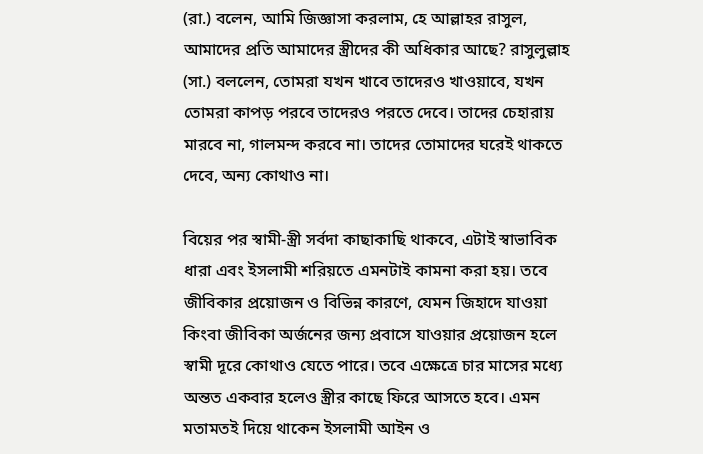(রা.) বলেন, আমি জিজ্ঞাসা করলাম, হে আল্লাহর রাসুল, আমাদের প্রতি আমাদের স্ত্রীদের কী অধিকার আছে? রাসুলুল্লাহ (সা.) বললেন, তোমরা যখন খাবে তাদেরও খাওয়াবে, যখন তোমরা কাপড় পরবে তাদেরও পরতে দেবে। তাদের চেহারায় মারবে না, গালমন্দ করবে না। তাদের তোমাদের ঘরেই থাকতে দেবে, অন্য কোথাও না।

বিয়ের পর স্বামী-স্ত্রী সর্বদা কাছাকাছি থাকবে, এটাই স্বাভাবিক ধারা এবং ইসলামী শরিয়তে এমনটাই কামনা করা হয়। তবে জীবিকার প্রয়োজন ও বিভিন্ন কারণে, যেমন জিহাদে যাওয়া কিংবা জীবিকা অর্জনের জন্য প্রবাসে যাওয়ার প্রয়োজন হলে স্বামী দূরে কোথাও যেতে পারে। তবে এক্ষেত্রে চার মাসের মধ্যে অন্তত একবার হলেও স্ত্রীর কাছে ফিরে আসতে হবে। এমন মতামতই দিয়ে থাকেন ইসলামী আইন ও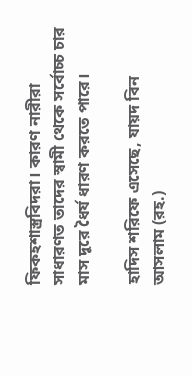ফিকহশাস্ত্রবিদরা। কারণ নারীরা সাধারণত তাদের স্বামী থেকে সর্বোচ্চ চার মাস দূরে ধৈর্য ধারণ করতে পারে।

হাদিস শরিফে এসেছে, যায়দ বিন আসলাম (রহ.)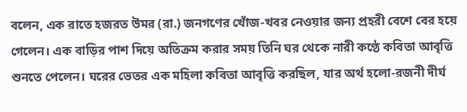বলেন, এক রাতে হজরত উমর (রা.) জনগণের খোঁজ-খবর নেওয়ার জন্য প্রহরী বেশে বের হয়ে গেলেন। এক বাড়ির পাশ দিয়ে অতিক্রম করার সময় তিনি ঘর থেকে নারী কণ্ঠে কবিতা আবৃত্তি শুনতে পেলেন। ঘরের ভেতর এক মহিলা কবিতা আবৃত্তি করছিল, যার অর্থ হলো-রজনী দীর্ঘ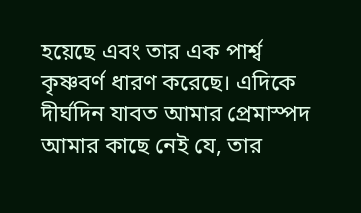হয়েছে এবং তার এক পার্শ্ব কৃষ্ণবর্ণ ধারণ করেছে। এদিকে দীর্ঘদিন যাবত আমার প্রেমাস্পদ আমার কাছে নেই যে, তার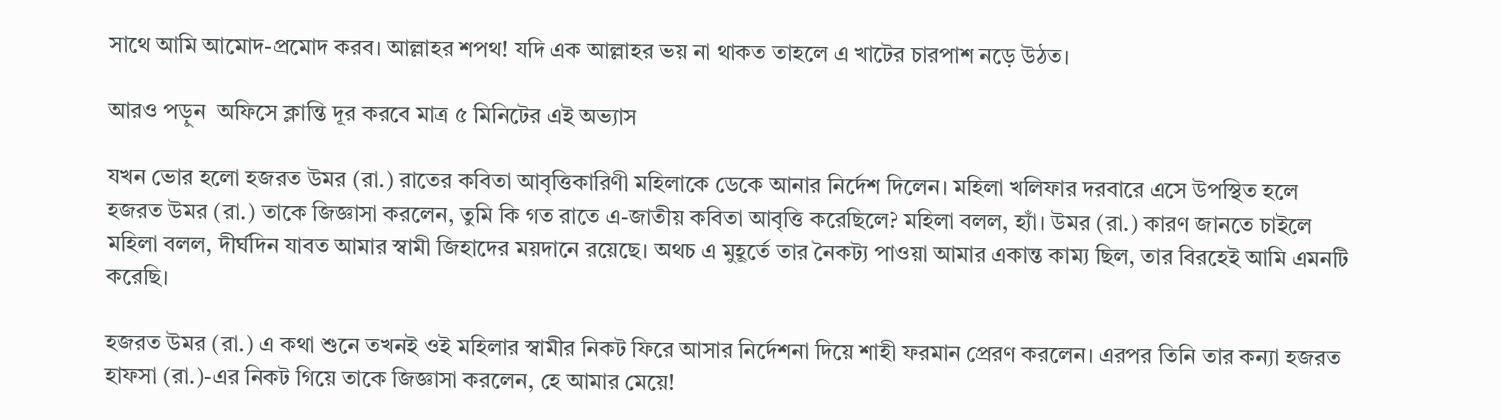সাথে আমি আমোদ-প্রমোদ করব। আল্লাহর শপথ! যদি এক আল্লাহর ভয় না থাকত তাহলে এ খাটের চারপাশ নড়ে উঠত।

আরও পড়ুন  অফিসে ক্লান্তি দূর করবে মাত্র ৫ মিনিটের এই অভ্যাস

যখন ভোর হলো হজরত উমর (রা.) রাতের কবিতা আবৃত্তিকারিণী মহিলাকে ডেকে আনার নির্দেশ দিলেন। মহিলা খলিফার দরবারে এসে উপস্থিত হলে হজরত উমর (রা.) তাকে জিজ্ঞাসা করলেন, তুমি কি গত রাতে এ-জাতীয় কবিতা আবৃত্তি করেছিলে? মহিলা বলল, হ্যাঁ। উমর (রা.) কারণ জানতে চাইলে মহিলা বলল, দীর্ঘদিন যাবত আমার স্বামী জিহাদের ময়দানে রয়েছে। অথচ এ মুহূর্তে তার নৈকট্য পাওয়া আমার একান্ত কাম্য ছিল, তার বিরহেই আমি এমনটি করেছি।

হজরত উমর (রা.) এ কথা শুনে তখনই ওই মহিলার স্বামীর নিকট ফিরে আসার নির্দেশনা দিয়ে শাহী ফরমান প্রেরণ করলেন। এরপর তিনি তার কন্যা হজরত হাফসা (রা.)-এর নিকট গিয়ে তাকে জিজ্ঞাসা করলেন, হে আমার মেয়ে!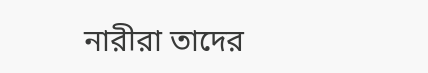নারীরা তাদের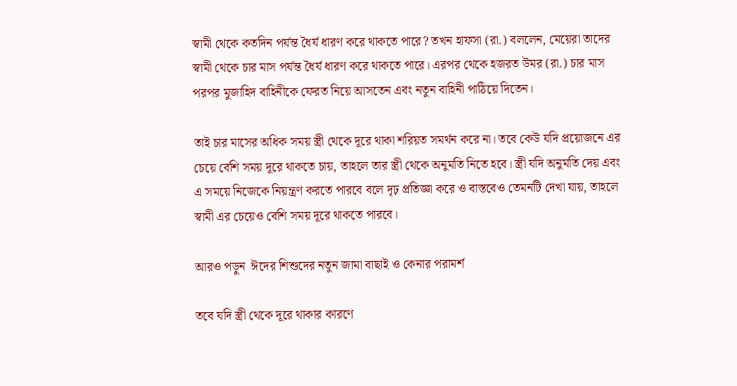স্বামী থেকে কতদিন পর্যন্ত ধৈর্য ধারণ করে থাকতে পারে? তখন হাফসা (রা.) বললেন, মেয়েরা তাদের স্বামী থেকে চার মাস পর্যন্ত ধৈর্য ধারণ করে থাকতে পারে। এরপর থেকে হজরত উমর (রা.) চার মাস পরপর মুজাহিদ বাহিনীকে ফেরত নিয়ে আসতেন এবং নতুন বাহিনী পাঠিয়ে দিতেন।

তাই চার মাসের অধিক সময় স্ত্রী থেকে দূরে থাকা শরিয়ত সমর্থন করে না। তবে কেউ যদি প্রয়োজনে এর চেয়ে বেশি সময় দূরে থাকতে চায়, তাহলে তার স্ত্রী থেকে অনুমতি নিতে হবে। স্ত্রী যদি অনুমতি দেয় এবং এ সময়ে নিজেকে নিয়ন্ত্রণ করতে পারবে বলে দৃঢ় প্রতিজ্ঞা করে ও বাস্তবেও তেমনটি দেখা যায়, তাহলে স্বামী এর চেয়েও বেশি সময় দূরে থাকতে পারবে।

আরও পড়ুন  ঈদের শিশুদের নতুন জামা বাছাই ও কেনার পরামর্শ

তবে যদি স্ত্রী থেকে দূরে থাকার কারণে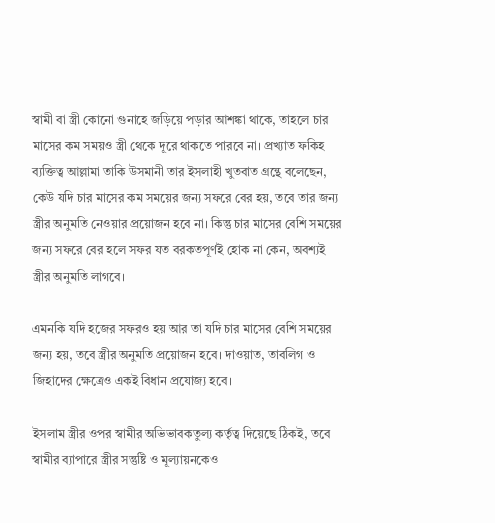স্বামী বা স্ত্রী কোনো গুনাহে জড়িয়ে পড়ার আশঙ্কা থাকে, তাহলে চার মাসের কম সময়ও স্ত্রী থেকে দূরে থাকতে পারবে না। প্রখ্যাত ফকিহ ব্যক্তিত্ব আল্লামা তাকি উসমানী তার ইসলাহী খুতবাত গ্রন্থে বলেছেন, কেউ যদি চার মাসের কম সময়ের জন্য সফরে বের হয়, তবে তার জন্য স্ত্রীর অনুমতি নেওয়ার প্রয়োজন হবে না। কিন্তু চার মাসের বেশি সময়ের জন্য সফরে বের হলে সফর যত বরকতপূর্ণই হোক না কেন, অবশ্যই স্ত্রীর অনুমতি লাগবে।

এমনকি যদি হজের সফরও হয় আর তা যদি চার মাসের বেশি সময়ের জন্য হয়, তবে স্ত্রীর অনুমতি প্রয়োজন হবে। দাওয়াত, তাবলিগ ও জিহাদের ক্ষেত্রেও একই বিধান প্রযোজ্য হবে।

ইসলাম স্ত্রীর ওপর স্বামীর অভিভাবকতুল্য কর্তৃত্ব দিয়েছে ঠিকই, তবে স্বামীর ব্যাপারে স্ত্রীর সন্তুষ্টি ও মূল্যায়নকেও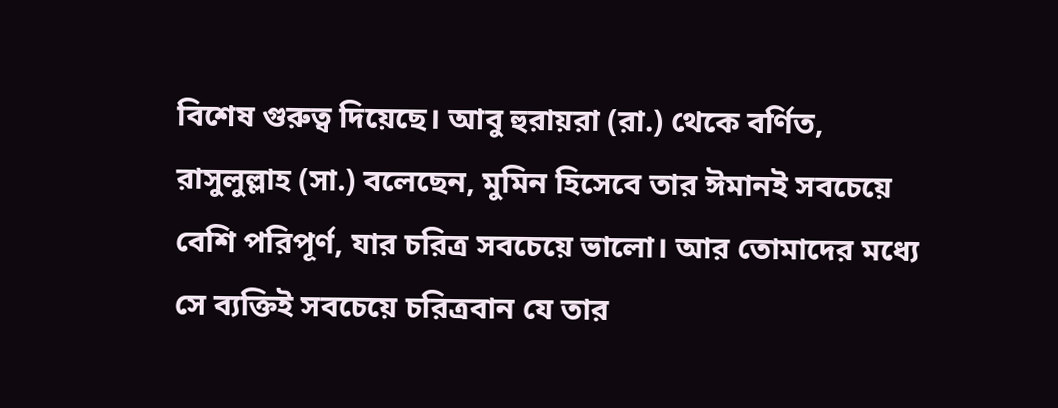বিশেষ গুরুত্ব দিয়েছে। আবু হুরায়রা (রা.) থেকে বর্ণিত, রাসুলুল্লাহ (সা.) বলেছেন, মুমিন হিসেবে তার ঈমানই সবচেয়ে বেশি পরিপূর্ণ, যার চরিত্র সবচেয়ে ভালো। আর তোমাদের মধ্যে সে ব্যক্তিই সবচেয়ে চরিত্রবান যে তার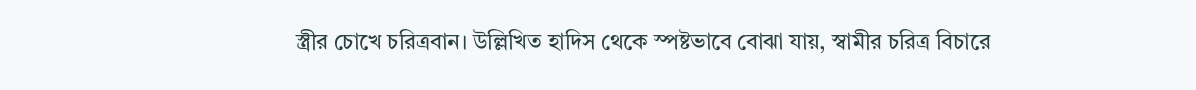স্ত্রীর চোখে চরিত্রবান। উল্লিখিত হাদিস থেকে স্পষ্টভাবে বোঝা যায়, স্বামীর চরিত্র বিচারে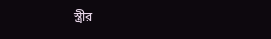স্ত্রীর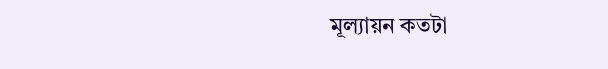মূল্যায়ন কতটা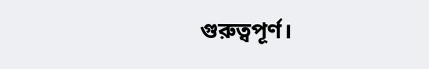গুরুত্বপূর্ণ।